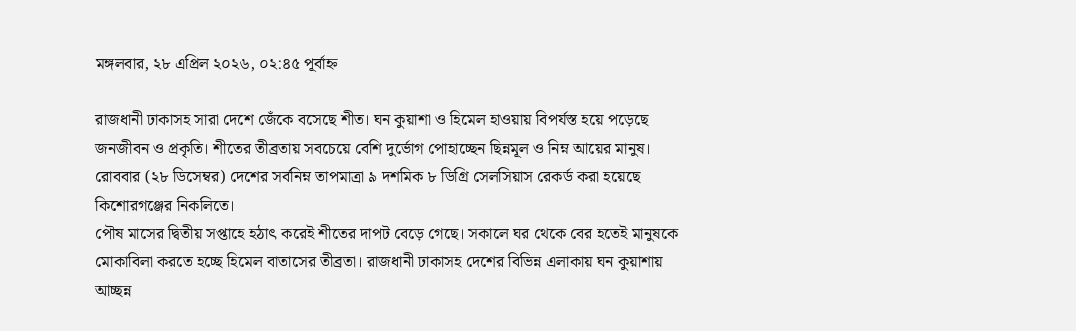মঙ্গলবার, ২৮ এপ্রিল ২০২৬, ০২:৪৫ পূর্বাহ্ন

রাজধানী ঢাকাসহ সারা দেশে জেঁকে বসেছে শীত। ঘন কুয়াশা ও হিমেল হাওয়ায় বিপর্যস্ত হয়ে পড়েছে জনজীবন ও প্রকৃতি। শীতের তীব্রতায় সবচেয়ে বেশি দুর্ভোগ পোহাচ্ছেন ছিন্নমূল ও নিম্ন আয়ের মানুষ। রোববার (২৮ ডিসেম্বর) দেশের সর্বনিম্ন তাপমাত্রা ৯ দশমিক ৮ ডিগ্রি সেলসিয়াস রেকর্ড করা হয়েছে কিশোরগঞ্জের নিকলিতে।
পৌষ মাসের দ্বিতীয় সপ্তাহে হঠাৎ করেই শীতের দাপট বেড়ে গেছে। সকালে ঘর থেকে বের হতেই মানুষকে মোকাবিলা করতে হচ্ছে হিমেল বাতাসের তীব্রতা। রাজধানী ঢাকাসহ দেশের বিভিন্ন এলাকায় ঘন কুয়াশায় আচ্ছন্ন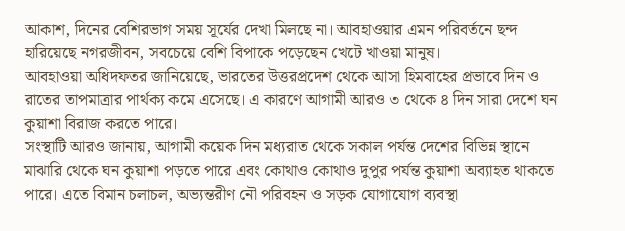আকাশ, দিনের বেশিরভাগ সময় সূর্যের দেখা মিলছে না। আবহাওয়ার এমন পরিবর্তনে ছন্দ হারিয়েছে নগরজীবন, সবচেয়ে বেশি বিপাকে পড়েছেন খেটে খাওয়া মানুষ।
আবহাওয়া অধিদফতর জানিয়েছে, ভারতের উত্তরপ্রদেশ থেকে আসা হিমবাহের প্রভাবে দিন ও রাতের তাপমাত্রার পার্থক্য কমে এসেছে। এ কারণে আগামী আরও ৩ থেকে ৪ দিন সারা দেশে ঘন কুয়াশা বিরাজ করতে পারে।
সংস্থাটি আরও জানায়, আগামী কয়েক দিন মধ্যরাত থেকে সকাল পর্যন্ত দেশের বিভিন্ন স্থানে মাঝারি থেকে ঘন কুয়াশা পড়তে পারে এবং কোথাও কোথাও দুপুর পর্যন্ত কুয়াশা অব্যাহত থাকতে পারে। এতে বিমান চলাচল, অভ্যন্তরীণ নৌ পরিবহন ও সড়ক যোগাযোগ ব্যবস্থা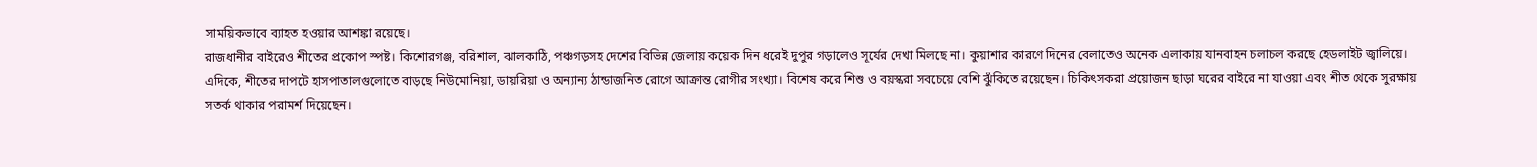সাময়িকভাবে ব্যাহত হওয়ার আশঙ্কা রয়েছে।
রাজধানীর বাইরেও শীতের প্রকোপ স্পষ্ট। কিশোরগঞ্জ, বরিশাল, ঝালকাঠি, পঞ্চগড়সহ দেশের বিভিন্ন জেলায় কয়েক দিন ধরেই দুপুর গড়ালেও সূর্যের দেখা মিলছে না। কুয়াশার কারণে দিনের বেলাতেও অনেক এলাকায় যানবাহন চলাচল করছে হেডলাইট জ্বালিয়ে।
এদিকে, শীতের দাপটে হাসপাতালগুলোতে বাড়ছে নিউমোনিয়া, ডায়রিয়া ও অন্যান্য ঠান্ডাজনিত রোগে আক্রান্ত রোগীর সংখ্যা। বিশেষ করে শিশু ও বয়স্করা সবচেয়ে বেশি ঝুঁকিতে রয়েছেন। চিকিৎসকরা প্রয়োজন ছাড়া ঘরের বাইরে না যাওয়া এবং শীত থেকে সুরক্ষায় সতর্ক থাকার পরামর্শ দিয়েছেন।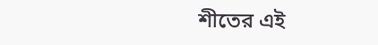শীতের এই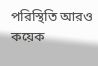পরিস্থিতি আরও কয়েক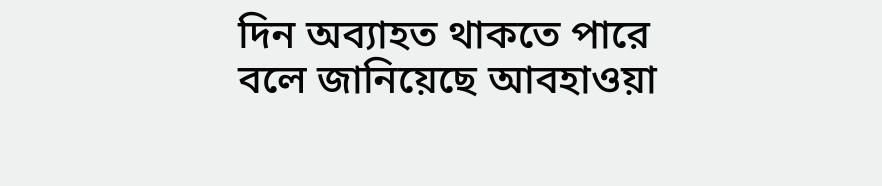দিন অব্যাহত থাকতে পারে বলে জানিয়েছে আবহাওয়া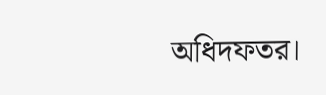অধিদফতর।